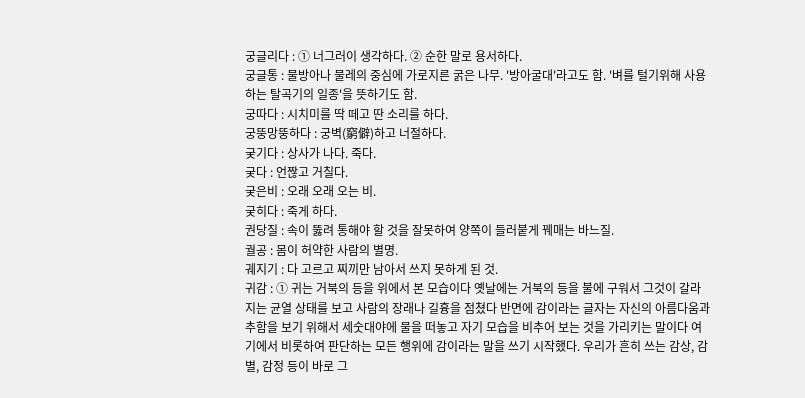궁글리다 : ① 너그러이 생각하다. ② 순한 말로 용서하다.
궁글통 : 물방아나 물레의 중심에 가로지른 굵은 나무. '방아굴대'라고도 함. '벼를 털기위해 사용하는 탈곡기의 일종'을 뜻하기도 함.
궁따다 : 시치미를 딱 떼고 딴 소리를 하다.
궁뚱망뚱하다 : 궁벽(窮僻)하고 너절하다.
궂기다 : 상사가 나다. 죽다.
궂다 : 언짢고 거칠다.
궂은비 : 오래 오래 오는 비.
궂히다 : 죽게 하다.
권당질 : 속이 뚫려 통해야 할 것을 잘못하여 양쪽이 들러붙게 꿰매는 바느질.
궐공 : 몸이 허약한 사람의 별명.
궤지기 : 다 고르고 찌끼만 남아서 쓰지 못하게 된 것.
귀감 : ① 귀는 거북의 등을 위에서 본 모습이다 옛날에는 거북의 등을 불에 구워서 그것이 갈라지는 균열 상태를 보고 사람의 장래나 길흉을 점쳤다 반면에 감이라는 글자는 자신의 아름다움과 추함을 보기 위해서 세숫대야에 물을 떠놓고 자기 모습을 비추어 보는 것을 가리키는 말이다 여기에서 비롯하여 판단하는 모든 행위에 감이라는 말을 쓰기 시작했다. 우리가 흔히 쓰는 감상, 감별, 감정 등이 바로 그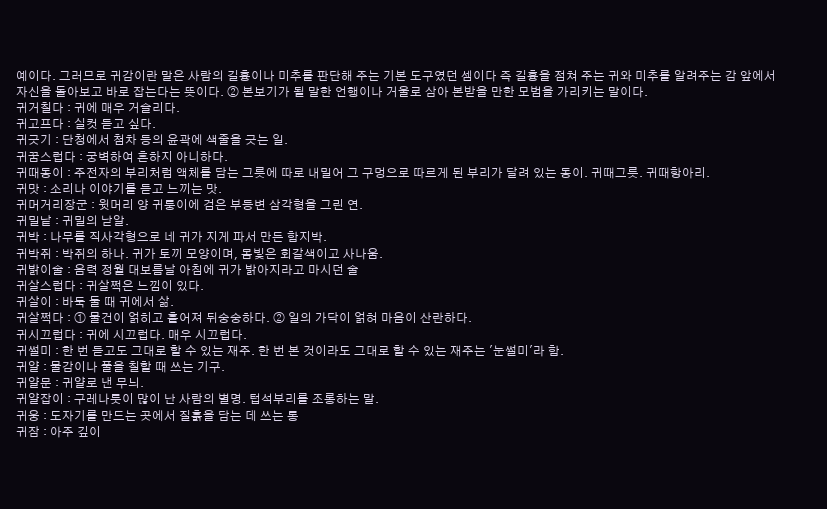예이다. 그러므로 귀감이란 말은 사람의 길흉이나 미추를 판단해 주는 기본 도구였던 셈이다 즉 길흉을 점쳐 주는 귀와 미추를 알려주는 감 앞에서 자신을 돌아보고 바로 잡는다는 뜻이다. ② 본보기가 될 말한 언행이나 거울로 삼아 본받을 만한 모범을 가리키는 말이다.
귀거칠다 : 귀에 매우 거슬리다.
귀고프다 : 실컷 듣고 싶다.
귀긋기 : 단청에서 첨차 등의 윤곽에 색줄을 긋는 일.
귀꿈스럽다 : 궁벽하여 흔하지 아니하다.
귀때동이 : 주전자의 부리처럼 액체를 담는 그릇에 따로 내밀어 그 구멍으로 따르게 된 부리가 달려 있는 동이. 귀때그릇. 귀때항아리.
귀맛 : 소리나 이야기를 듣고 느끼는 맛.
귀머거리장군 : 윗머리 양 귀퉁이에 검은 부등변 삼각형을 그린 연.
귀밀낱 : 귀밀의 낟알.
귀박 : 나무를 직사각형으로 네 귀가 지게 파서 만든 함지박.
귀박쥐 : 박쥐의 하나. 귀가 토끼 모양이며, 몸빛은 회갈색이고 사나움.
귀밝이술 : 음력 정월 대보름날 아침에 귀가 밝아지라고 마시던 술
귀살스럽다 : 귀살쩍은 느낌이 있다.
귀살이 : 바둑 둘 때 귀에서 삶.
귀살쩍다 : ① 물건이 얽히고 흩어져 뒤숭숭하다. ② 일의 가닥이 얽혀 마음이 산란하다.
귀시끄럽다 : 귀에 시끄럽다. 매우 시끄럽다.
귀썰미 : 한 번 듣고도 그대로 할 수 있는 재주. 한 번 본 것이라도 그대로 할 수 있는 재주는 '눈썰미'라 함.
귀얄 : 물감이나 풀을 칠할 때 쓰는 기구.
귀얄문 : 귀얄로 낸 무늬.
귀얄잡이 : 구레나룻이 많이 난 사람의 별명. 텁석부리를 조롱하는 말.
귀웅 : 도자기를 만드는 곳에서 질흙을 담는 데 쓰는 통
귀잠 : 아주 깊이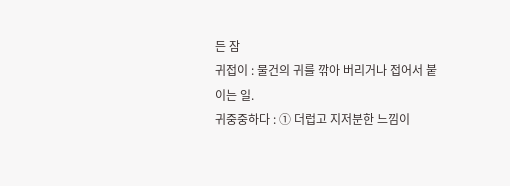든 잠
귀접이 : 물건의 귀를 깎아 버리거나 접어서 붙이는 일.
귀중중하다 : ① 더럽고 지저분한 느낌이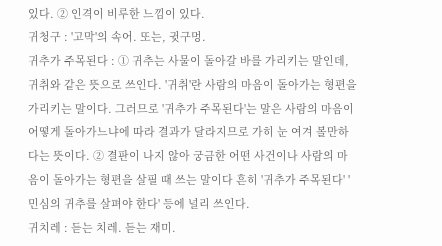있다. ② 인격이 비루한 느낌이 있다.
귀청구 : '고막'의 속어. 또는, 귓구멍.
귀추가 주목된다 : ① 귀추는 사물이 돌아갈 바를 가리키는 말인데, 귀취와 같은 뜻으로 쓰인다. '귀취'란 사람의 마음이 돌아가는 형편을 가리키는 말이다. 그러므로 '귀추가 주목된다'는 말은 사람의 마음이 어떻게 돌아가느냐에 따라 결과가 달라지므로 가히 눈 여겨 볼만하다는 뜻이다. ② 결판이 나지 않아 궁금한 어떤 사건이나 사람의 마음이 돌아가는 형편을 살필 때 쓰는 말이다 흔히 '귀추가 주목된다' '민심의 귀추를 살펴야 한다' 등에 널리 쓰인다.
귀치레 : 듣는 치레. 듣는 재미.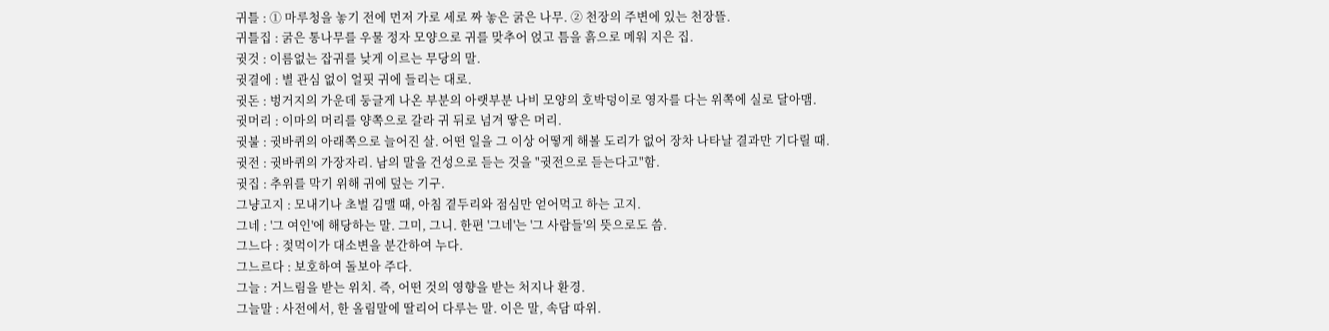귀틀 : ① 마루청을 놓기 전에 먼저 가로 세로 짜 놓은 굵은 나무. ② 천장의 주변에 있는 천장뜰.
귀틀집 : 굵은 통나무를 우물 정자 모양으로 귀를 맞추어 얹고 틈을 흙으로 메워 지은 집.
귓것 : 이름없는 잡귀를 낮게 이르는 무당의 말.
귓결에 : 별 관심 없이 얼핏 귀에 들리는 대로.
귓돈 : 벙거지의 가운데 둥글게 나온 부분의 아랫부분 나비 모양의 호박덩이로 영자를 다는 위쪽에 실로 달아맴.
귓머리 : 이마의 머리를 양쪽으로 갈라 귀 뒤로 넘겨 땋은 머리.
귓불 : 귓바퀴의 아래쪽으로 늘어진 살. 어떤 일을 그 이상 어떻게 해볼 도리가 없어 장차 나타날 결과만 기다릴 때.
귓전 : 귓바퀴의 가장자리. 남의 말을 건성으로 듣는 것을 "귓전으로 듣는다고"함.
귓집 : 추위를 막기 위해 귀에 덮는 기구.
그냥고지 : 모내기나 초벌 김맬 때, 아침 곁두리와 점심만 얻어먹고 하는 고지.
그네 : '그 여인'에 해당하는 말. 그미, 그니. 한편 '그네'는 '그 사람들'의 뜻으로도 씀.
그느다 : 젖먹이가 대소변을 분간하여 누다.
그느르다 : 보호하여 돌보아 주다.
그늘 : 거느림을 받는 위치. 즉, 어떤 것의 영향을 받는 처지나 환경.
그늘말 : 사전에서, 한 올림말에 딸리어 다루는 말. 이은 말, 속담 따위.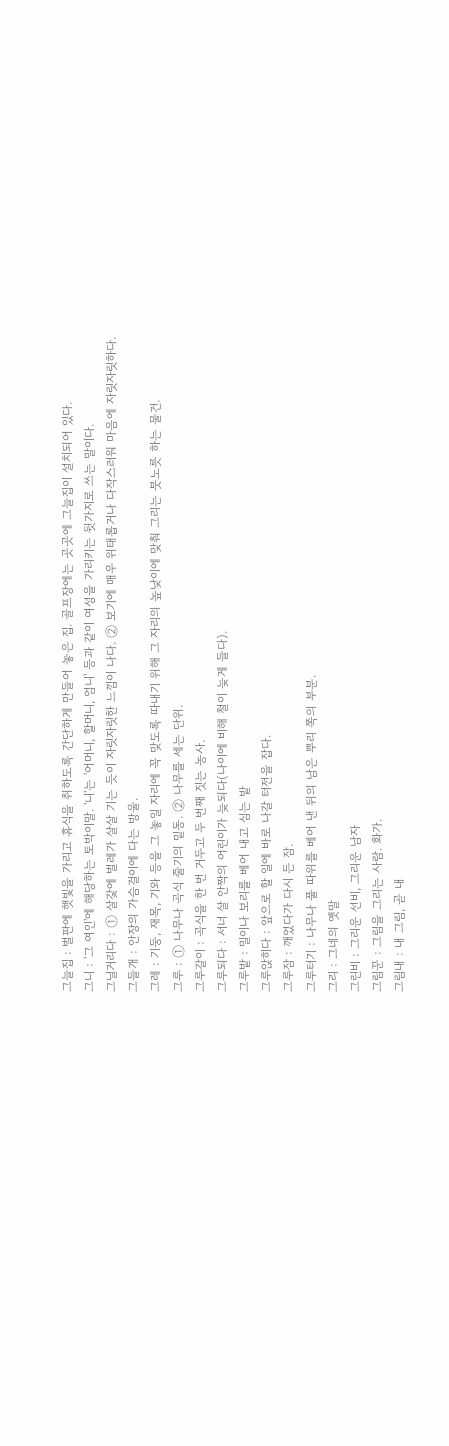그늘집 : 벌판에 햇빛을 가리고 휴식을 취하도록 간단하게 만들어 놓은 집. 골프장에는 곳곳에 그늘집이 설치되어 있다.
그니 : '그 여인'에 해당하는 토박이말. '니'는 '어머니, 할머니, 엄니' 등과 같이 여성을 가리키는 뒷가지로 쓰는 말이다.
그닐거리다 : ① 살갗에 벌레가 살살 기는 듯이 자릿자릿한 느낌이 나다. ② 보기에 매우 위태롭거나 다작스러워 마음에 자릿자릿하다.
그들개 : 안장의 가슴걸이에 다는 방울.
그레 : 기둥, 재목, 기와 등을 그 놓일 자리에 꼭 맞도록 따내기 위해 그 자리의 높낮이에 맞춰 그리는 붓노릇 하는 물건.
그루 : ① 나무나 곡식 줄기의 밑동. ② 나무를 세는 단위.
그루갈이 : 곡식을 한 번 거두고 두 번째 짓는 농사.
그루되다 : 서너 살 안짝의 어린이가 늦되다(나이에 비해 철이 늦게 들다).
그루밭 : 밀이나 보리를 베어 내고 심는 밭
그루앉히다 : 앞으로 할 일에 바로 나갈 터전을 잡다.
그루잠 : 깨었다가 다시 든 잠.
그루터기 : 나무나 풀 따위를 베어 낸 뒤의 남은 뿌리 쪽의 부분.
그리 : 그네의 옛말
그린비 : 그리운 선비, 그리운 남자
그림꾼 : 그림을 그리는 사람. 화가.
그림내 : 내 그림, 곧 내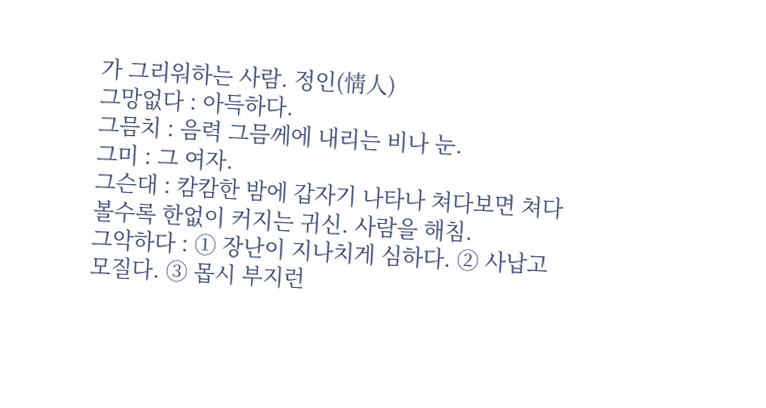가 그리워하는 사람. 정인(情人)
그망없다 : 아득하다.
그믐치 : 음력 그믐께에 내리는 비나 눈.
그미 : 그 여자.
그슨대 : 캄캄한 밤에 갑자기 나타나 쳐다보면 쳐다볼수록 한없이 커지는 귀신. 사람을 해침.
그악하다 : ① 장난이 지나치게 심하다. ② 사납고 모질다. ③ 몹시 부지런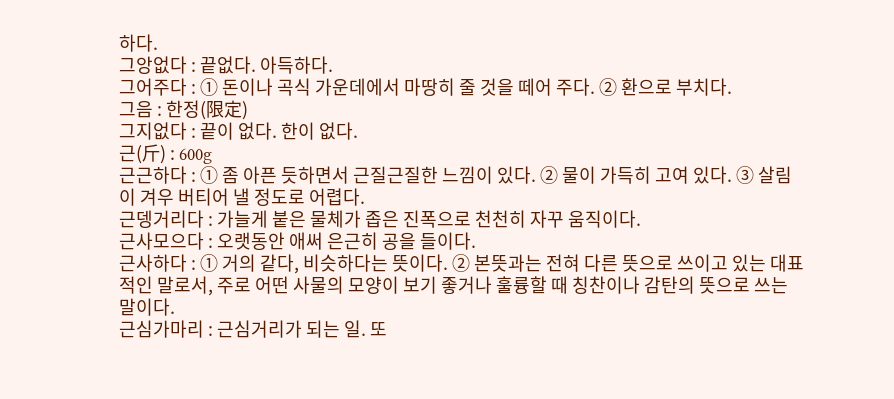하다.
그앙없다 : 끝없다. 아득하다.
그어주다 : ① 돈이나 곡식 가운데에서 마땅히 줄 것을 떼어 주다. ② 환으로 부치다.
그음 : 한정(限定)
그지없다 : 끝이 없다. 한이 없다.
근(斤) : 600g
근근하다 : ① 좀 아픈 듯하면서 근질근질한 느낌이 있다. ② 물이 가득히 고여 있다. ③ 살림이 겨우 버티어 낼 정도로 어렵다.
근뎅거리다 : 가늘게 붙은 물체가 좁은 진폭으로 천천히 자꾸 움직이다.
근사모으다 : 오랫동안 애써 은근히 공을 들이다.
근사하다 : ① 거의 같다, 비슷하다는 뜻이다. ② 본뜻과는 전혀 다른 뜻으로 쓰이고 있는 대표적인 말로서, 주로 어떤 사물의 모양이 보기 좋거나 훌륭할 때 칭찬이나 감탄의 뜻으로 쓰는 말이다.
근심가마리 : 근심거리가 되는 일. 또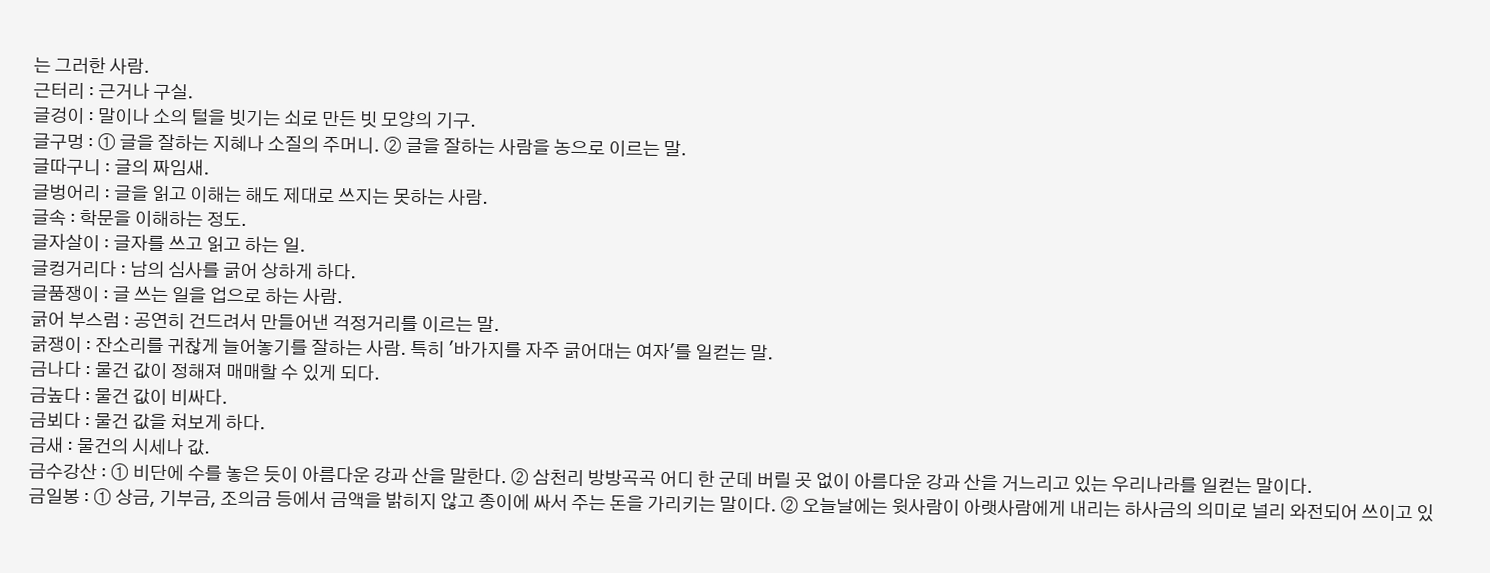는 그러한 사람.
근터리 : 근거나 구실.
글겅이 : 말이나 소의 털을 빗기는 쇠로 만든 빗 모양의 기구.
글구멍 : ① 글을 잘하는 지혜나 소질의 주머니. ② 글을 잘하는 사람을 농으로 이르는 말.
글따구니 : 글의 짜임새.
글벙어리 : 글을 읽고 이해는 해도 제대로 쓰지는 못하는 사람.
글속 : 학문을 이해하는 정도.
글자살이 : 글자를 쓰고 읽고 하는 일.
글컹거리다 : 남의 심사를 긁어 상하게 하다.
글품쟁이 : 글 쓰는 일을 업으로 하는 사람.
긁어 부스럼 : 공연히 건드려서 만들어낸 걱정거리를 이르는 말.
긁쟁이 : 잔소리를 귀찮게 늘어놓기를 잘하는 사람. 특히 '바가지를 자주 긁어대는 여자'를 일컫는 말.
금나다 : 물건 값이 정해져 매매할 수 있게 되다.
금높다 : 물건 값이 비싸다.
금뵈다 : 물건 값을 쳐보게 하다.
금새 : 물건의 시세나 값.
금수강산 : ① 비단에 수를 놓은 듯이 아름다운 강과 산을 말한다. ② 삼천리 방방곡곡 어디 한 군데 버릴 곳 없이 아름다운 강과 산을 거느리고 있는 우리나라를 일컫는 말이다.
금일봉 : ① 상금, 기부금, 조의금 등에서 금액을 밝히지 않고 종이에 싸서 주는 돈을 가리키는 말이다. ② 오늘날에는 윗사람이 아랫사람에게 내리는 하사금의 의미로 널리 와전되어 쓰이고 있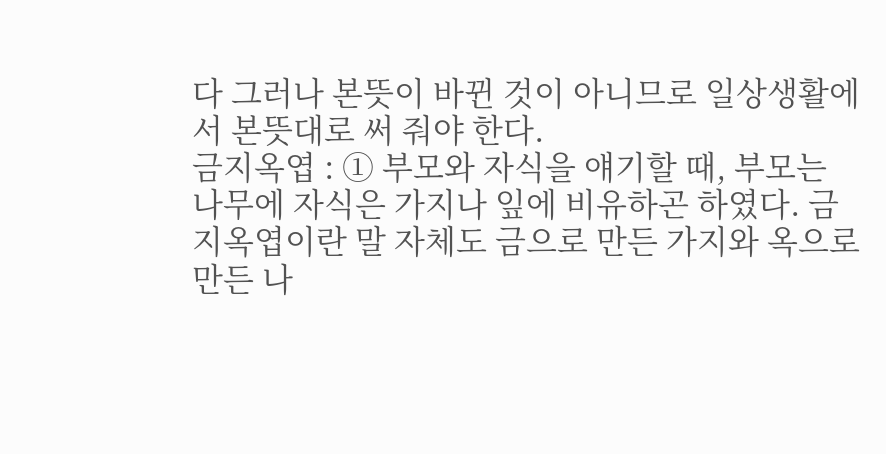다 그러나 본뜻이 바뀐 것이 아니므로 일상생활에서 본뜻대로 써 줘야 한다.
금지옥엽 : ① 부모와 자식을 얘기할 때, 부모는 나무에 자식은 가지나 잎에 비유하곤 하였다. 금지옥엽이란 말 자체도 금으로 만든 가지와 옥으로 만든 나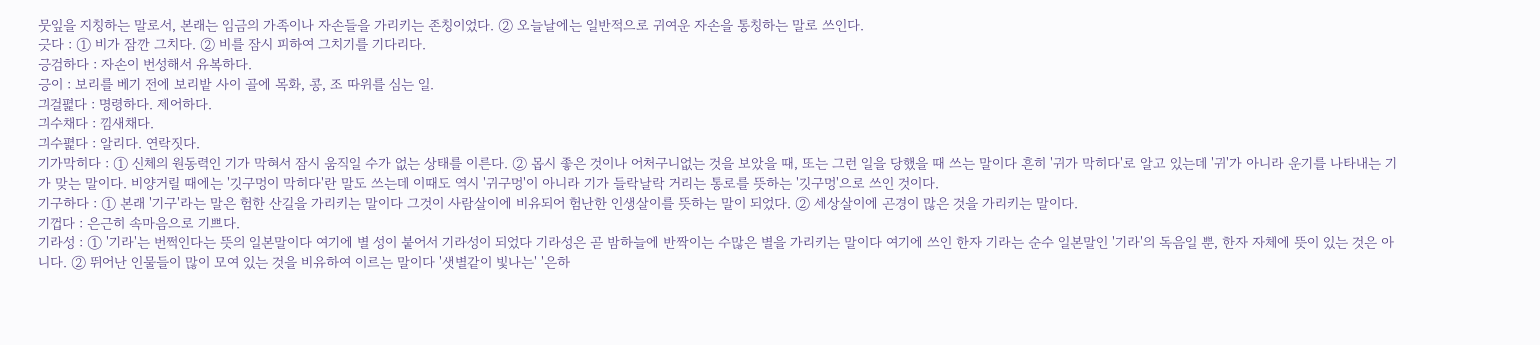뭇잎을 지칭하는 말로서, 본래는 임금의 가족이나 자손들을 가리키는 존칭이었다. ② 오늘날에는 일반적으로 귀여운 자손을 통칭하는 말로 쓰인다.
긋다 : ① 비가 잠깐 그치다. ② 비를 잠시 피하여 그치기를 기다리다.
긍검하다 : 자손이 번성해서 유복하다.
긍이 : 보리를 베기 전에 보리밭 사이 골에 목화, 콩, 조 따위를 심는 일.
긔걸폁다 : 명령하다. 제어하다.
긔수채다 : 낌새채다.
긔수폁다 : 알리다. 연락짓다.
기가막히다 : ① 신체의 원동력인 기가 막혀서 잠시 움직일 수가 없는 상태를 이른다. ② 몹시 좋은 것이나 어처구니없는 것을 보았을 때, 또는 그런 일을 당했을 때 쓰는 말이다 흔히 '귀가 막히다'로 알고 있는데 '귀'가 아니라 운기를 나타내는 기가 맞는 말이다. 비양거릴 때에는 '깃구멍이 막히다'란 말도 쓰는데 이때도 역시 '귀구멍'이 아니라 기가 들락날락 거리는 통로를 뜻하는 '깃구멍'으로 쓰인 것이다.
기구하다 : ① 본래 '기구'라는 말은 험한 산길을 가리키는 말이다 그것이 사람살이에 비유되어 험난한 인생살이를 뜻하는 말이 되었다. ② 세상살이에 곤경이 많은 것을 가리키는 말이다.
기껍다 : 은근히 속마음으로 기쁘다.
기라성 : ① '기라'는 번쩍인다는 뜻의 일본말이다 여기에 별 성이 붙어서 기라성이 되었다 기라성은 곧 밤하늘에 반짝이는 수많은 별을 가리키는 말이다 여기에 쓰인 한자 기라는 순수 일본말인 '기라'의 독음일 뿐, 한자 자체에 뜻이 있는 것은 아니다. ② 뛰어난 인물들이 많이 모여 있는 것을 비유하여 이르는 말이다 '샛별같이 빛나는' '은하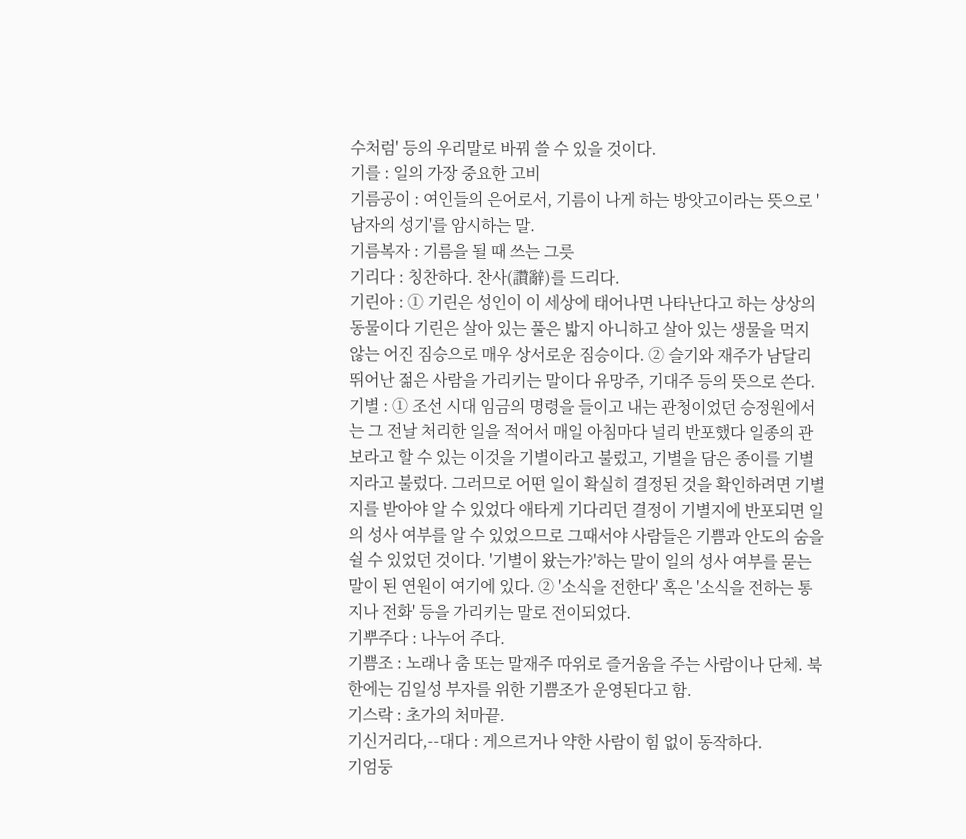수처럼' 등의 우리말로 바꿔 쓸 수 있을 것이다.
기를 : 일의 가장 중요한 고비
기름공이 : 여인들의 은어로서, 기름이 나게 하는 방앗고이라는 뜻으로 '남자의 성기'를 암시하는 말.
기름복자 : 기름을 될 때 쓰는 그릇
기리다 : 칭찬하다. 찬사(讚辭)를 드리다.
기린아 : ① 기린은 성인이 이 세상에 태어나면 나타난다고 하는 상상의 동물이다 기린은 살아 있는 풀은 밟지 아니하고 살아 있는 생물을 먹지 않는 어진 짐승으로 매우 상서로운 짐승이다. ② 슬기와 재주가 남달리 뛰어난 젊은 사람을 가리키는 말이다 유망주, 기대주 등의 뜻으로 쓴다.
기별 : ① 조선 시대 임금의 명령을 들이고 내는 관청이었던 승정원에서는 그 전날 처리한 일을 적어서 매일 아침마다 널리 반포했다 일종의 관보라고 할 수 있는 이것을 기별이라고 불렀고, 기별을 담은 종이를 기별지라고 불렀다. 그러므로 어떤 일이 확실히 결정된 것을 확인하려면 기별지를 받아야 알 수 있었다 애타게 기다리던 결정이 기별지에 반포되면 일의 성사 여부를 알 수 있었으므로 그때서야 사람들은 기쁨과 안도의 숨을 쉴 수 있었던 것이다. '기별이 왔는가?'하는 말이 일의 성사 여부를 묻는 말이 된 연원이 여기에 있다. ② '소식을 전한다' 혹은 '소식을 전하는 통지나 전화' 등을 가리키는 말로 전이되었다.
기뿌주다 : 나누어 주다.
기쁨조 : 노래나 춤 또는 말재주 따위로 즐거움을 주는 사람이나 단체. 북한에는 김일성 부자를 위한 기쁨조가 운영된다고 함.
기스락 : 초가의 처마끝.
기신거리다,--대다 : 게으르거나 약한 사람이 힘 없이 동작하다.
기엄둥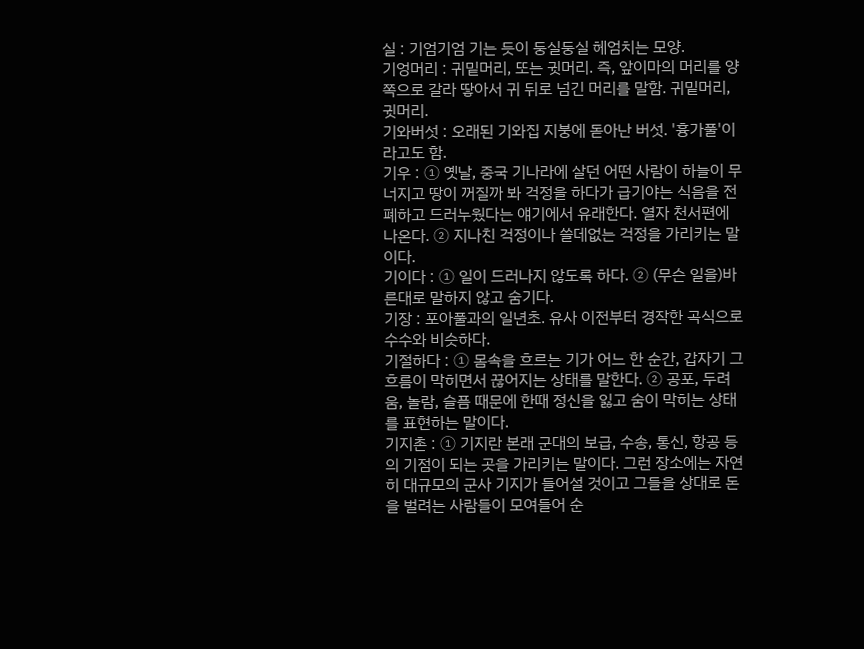실 : 기엄기엄 기는 듯이 둥실둥실 헤엄치는 모양.
기엉머리 : 귀밑머리, 또는 귓머리. 즉, 앞이마의 머리를 양쪽으로 갈라 땋아서 귀 뒤로 넘긴 머리를 말함. 귀밑머리, 귓머리.
기와버섯 : 오래된 기와집 지붕에 돋아난 버섯. '흉가풀'이라고도 함.
기우 : ① 옛날, 중국 기나라에 살던 어떤 사람이 하늘이 무너지고 땅이 꺼질까 봐 걱정을 하다가 급기야는 식음을 전폐하고 드러누웠다는 얘기에서 유래한다. 열자 천서편에 나온다. ② 지나친 걱정이나 쓸데없는 걱정을 가리키는 말이다.
기이다 : ① 일이 드러나지 않도록 하다. ② (무슨 일을)바른대로 말하지 않고 숨기다.
기장 : 포아풀과의 일년초. 유사 이전부터 경작한 곡식으로 수수와 비슷하다.
기절하다 : ① 몸속을 흐르는 기가 어느 한 순간, 갑자기 그 흐름이 막히면서 끊어지는 상태를 말한다. ② 공포, 두려움, 놀람, 슬픔 때문에 한때 정신을 잃고 숨이 막히는 상태를 표현하는 말이다.
기지촌 : ① 기지란 본래 군대의 보급, 수송, 통신, 항공 등의 기점이 되는 곳을 가리키는 말이다. 그런 장소에는 자연히 대규모의 군사 기지가 들어설 것이고 그들을 상대로 돈을 벌려는 사람들이 모여들어 순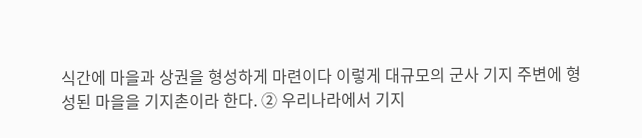식간에 마을과 상권을 형성하게 마련이다 이렇게 대규모의 군사 기지 주변에 형성된 마을을 기지촌이라 한다. ② 우리나라에서 기지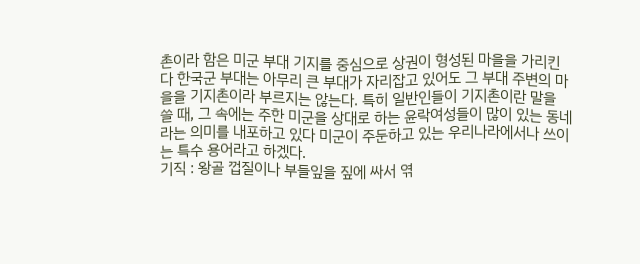촌이라 함은 미군 부대 기지를 중심으로 상권이 형성된 마을을 가리킨다 한국군 부대는 아무리 큰 부대가 자리잡고 있어도 그 부대 주변의 마을을 기지촌이라 부르지는 않는다. 특히 일반인들이 기지촌이란 말을 쓸 때, 그 속에는 주한 미군을 상대로 하는 윤락여성들이 많이 있는 동네라는 의미를 내포하고 있다 미군이 주둔하고 있는 우리나라에서나 쓰이는 특수 용어라고 하겠다.
기직 : 왕골 껍질이나 부들잎을 짚에 싸서 엮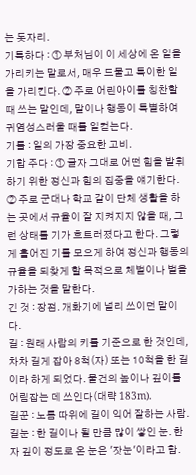는 돗자리.
기특하다 : ① 부처님이 이 세상에 온 일을 가리키는 말로서, 매우 드물고 특이한 일을 가리킨다. ② 주로 어린아이를 칭찬할 때 쓰는 말인데, 말이나 행동이 특별하여 귀염성스러울 때를 일컫는다.
기틀 : 일의 가장 중요한 고비.
기합 주다 : ① 글자 그대로 어떤 힘을 발휘하기 위한 정신과 힘의 집중을 얘기한다. ② 주로 군대나 학교 같이 단체 생활을 하는 곳에서 규율이 잘 지켜지지 않을 때, 그런 상태를 기가 흐트러졌다고 한다. 그렇게 흩어진 기를 모으게 하여 정신과 행동의 규율을 되찾게 할 목적으로 체벌이나 벌을 가하는 것을 말한다.
긴 것 : 장점. 개화기에 널리 쓰이던 말이다.
길 : 원래 사람의 키를 기준으로 한 것인데, 차차 길게 잡아 8척(자) 또는 10척을 한 길이라 하게 되었다. 물건의 높이나 깊이를 어림잡는 데 쓰인다(대략 183m).
길꾼 : 노름 따위에 길이 익어 잘하는 사람.
길눈 : 한 길이나 될 만큼 많이 쌓인 눈. 한 자 깊이 정도로 온 눈은 '잣눈'이라고 함.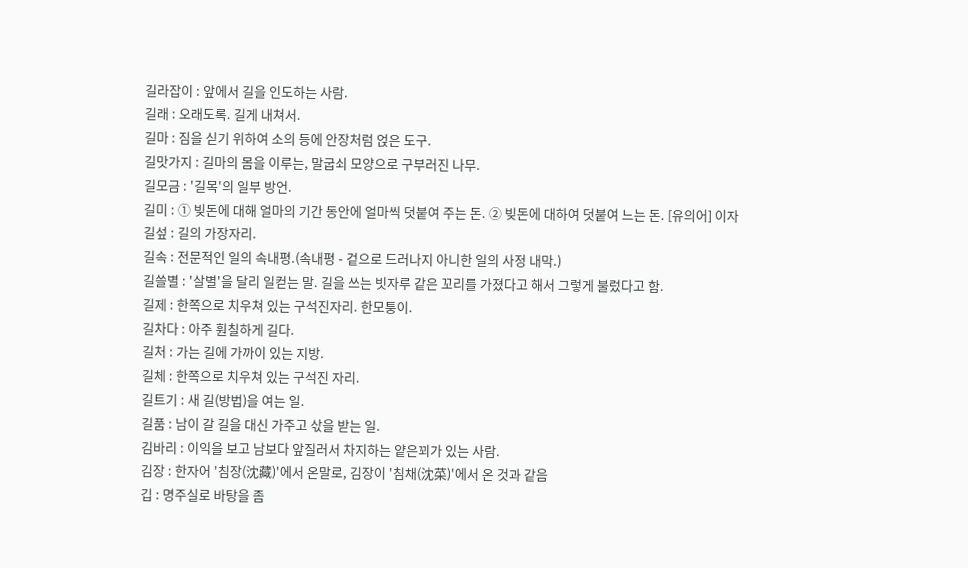길라잡이 : 앞에서 길을 인도하는 사람.
길래 : 오래도록. 길게 내쳐서.
길마 : 짐을 싣기 위하여 소의 등에 안장처럼 얹은 도구.
길맛가지 : 길마의 몸을 이루는, 말굽쇠 모양으로 구부러진 나무.
길모금 : '길목'의 일부 방언.
길미 : ① 빚돈에 대해 얼마의 기간 동안에 얼마씩 덧붙여 주는 돈. ② 빚돈에 대하여 덧붙여 느는 돈. [유의어] 이자
길섶 : 길의 가장자리.
길속 : 전문적인 일의 속내평.(속내평 - 겉으로 드러나지 아니한 일의 사정 내막.)
길쓸별 : '살별'을 달리 일컫는 말. 길을 쓰는 빗자루 같은 꼬리를 가졌다고 해서 그렇게 불렀다고 함.
길제 : 한쪽으로 치우쳐 있는 구석진자리. 한모퉁이.
길차다 : 아주 훤칠하게 길다.
길처 : 가는 길에 가까이 있는 지방.
길체 : 한쪽으로 치우쳐 있는 구석진 자리.
길트기 : 새 길(방법)을 여는 일.
길품 : 남이 갈 길을 대신 가주고 삯을 받는 일.
김바리 : 이익을 보고 남보다 앞질러서 차지하는 얕은꾀가 있는 사람.
김장 : 한자어 '침장(沈藏)'에서 온말로, 김장이 '침채(沈菜)'에서 온 것과 같음
깁 : 명주실로 바탕을 좀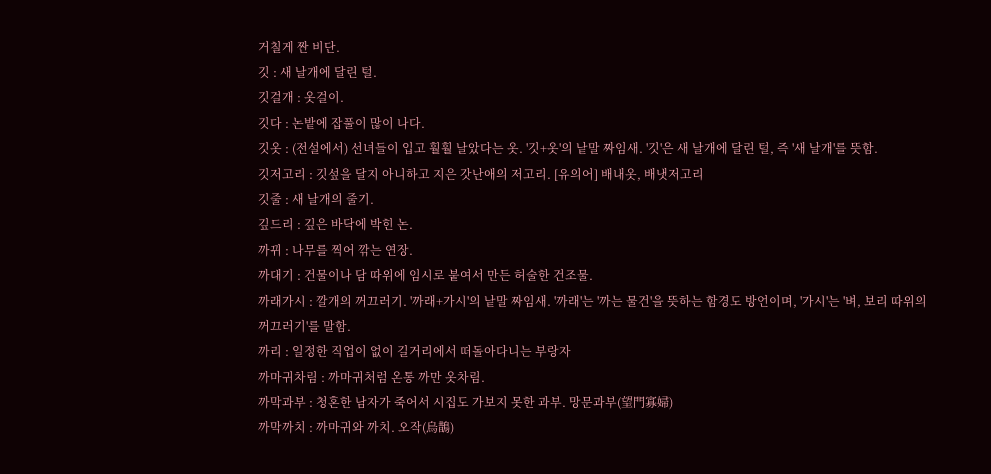거칠게 짠 비단.
깃 : 새 날개에 달린 털.
깃걸개 : 옷걸이.
깃다 : 논밭에 잡풀이 많이 나다.
깃옷 : (전설에서) 선녀들이 입고 훨훨 날았다는 옷. '깃+옷'의 낱말 짜임새. '깃'은 새 날개에 달린 털, 즉 '새 날개'를 뜻함.
깃저고리 : 깃섶을 달지 아니하고 지은 갓난애의 저고리. [유의어] 배내옷, 배냇저고리
깃줄 : 새 날개의 줄기.
깊드리 : 깊은 바닥에 박힌 논.
까뀌 : 나무를 찍어 깎는 연장.
까대기 : 건물이나 담 따위에 임시로 붙여서 만든 허술한 건조물.
까래가시 : 깔개의 꺼끄러기. '까래+가시'의 낱말 짜임새. '까래'는 '까는 물건'을 뜻하는 함경도 방언이며, '가시'는 '벼, 보리 따위의 꺼끄러기'를 말함.
까리 : 일정한 직업이 없이 길거리에서 떠돌아다니는 부랑자
까마귀차림 : 까마귀처럼 온통 까만 옷차림.
까막과부 : 청혼한 남자가 죽어서 시집도 가보지 못한 과부. 망문과부(望門寡婦)
까막까치 : 까마귀와 까치. 오작(烏鵲)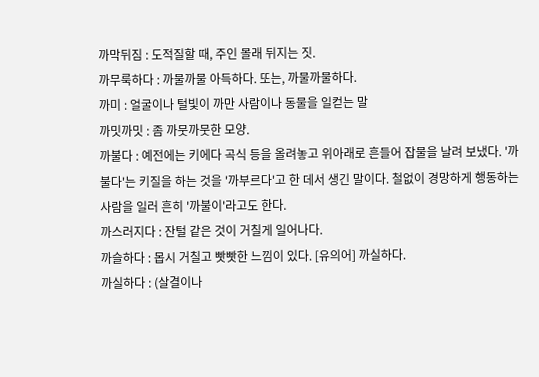까막뒤짐 : 도적질할 때, 주인 몰래 뒤지는 짓.
까무룩하다 : 까물까물 아득하다. 또는, 까물까물하다.
까미 : 얼굴이나 털빛이 까만 사람이나 동물을 일컫는 말
까밋까밋 : 좀 까뭇까뭇한 모양.
까불다 : 예전에는 키에다 곡식 등을 올려놓고 위아래로 흔들어 잡물을 날려 보냈다. '까불다'는 키질을 하는 것을 '까부르다'고 한 데서 생긴 말이다. 철없이 경망하게 행동하는 사람을 일러 흔히 '까불이'라고도 한다.
까스러지다 : 잔털 같은 것이 거칠게 일어나다.
까슬하다 : 몹시 거칠고 빳빳한 느낌이 있다. [유의어] 까실하다.
까실하다 : (살결이나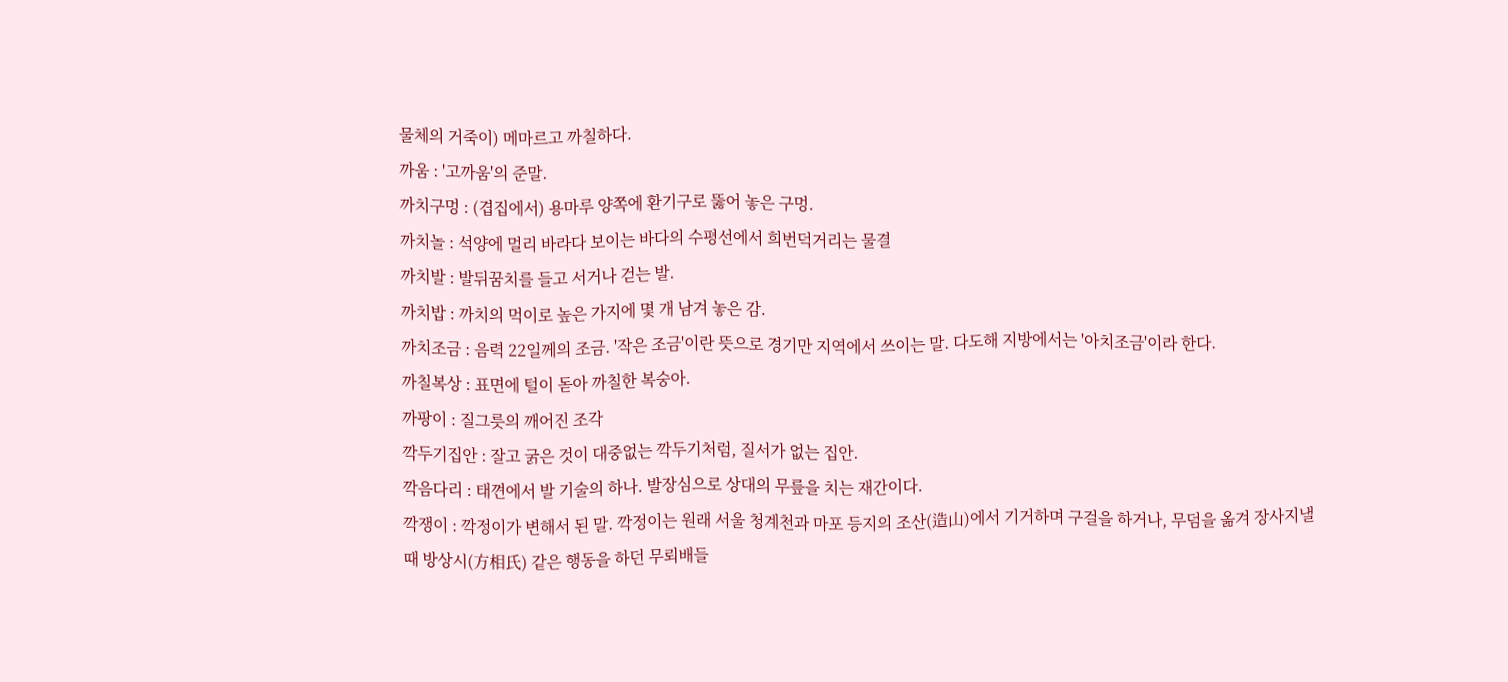물체의 거죽이) 메마르고 까칠하다.
까움 : '고까움'의 준말.
까치구멍 : (겹집에서) 용마루 양쪽에 환기구로 뚫어 놓은 구멍.
까치놀 : 석양에 멀리 바라다 보이는 바다의 수평선에서 희번덕거리는 물결
까치발 : 발뒤꿈치를 들고 서거나 걷는 발.
까치밥 : 까치의 먹이로 높은 가지에 몇 개 남겨 놓은 감.
까치조금 : 음력 22일께의 조금. '작은 조금'이란 뜻으로 경기만 지역에서 쓰이는 말. 다도해 지방에서는 '아치조금'이라 한다.
까칠복상 : 표면에 털이 돋아 까칠한 복숭아.
까팡이 : 질그릇의 깨어진 조각
깍두기집안 : 잘고 굵은 것이 대중없는 깍두기처럼, 질서가 없는 집안.
깍음다리 : 태껸에서 발 기술의 하나. 발장심으로 상대의 무릎을 치는 재간이다.
깍쟁이 : 깍정이가 변해서 된 말. 깍정이는 원래 서울 청계천과 마포 등지의 조산(造山)에서 기거하며 구걸을 하거나, 무덤을 옮겨 장사지낼 때 방상시(方相氏) 같은 행동을 하던 무뢰배들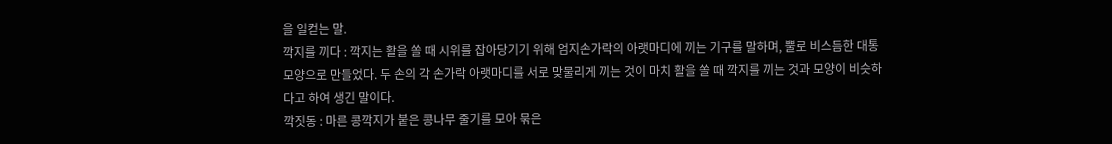을 일컫는 말.
깍지를 끼다 : 깍지는 활을 쏠 때 시위를 잡아당기기 위해 엄지손가락의 아랫마디에 끼는 기구를 말하며, 뿔로 비스듬한 대통 모양으로 만들었다. 두 손의 각 손가락 아랫마디를 서로 맞물리게 끼는 것이 마치 활을 쏠 때 깍지를 끼는 것과 모양이 비슷하다고 하여 생긴 말이다.
깍짓동 : 마른 콩깍지가 붙은 콩나무 줄기를 모아 묶은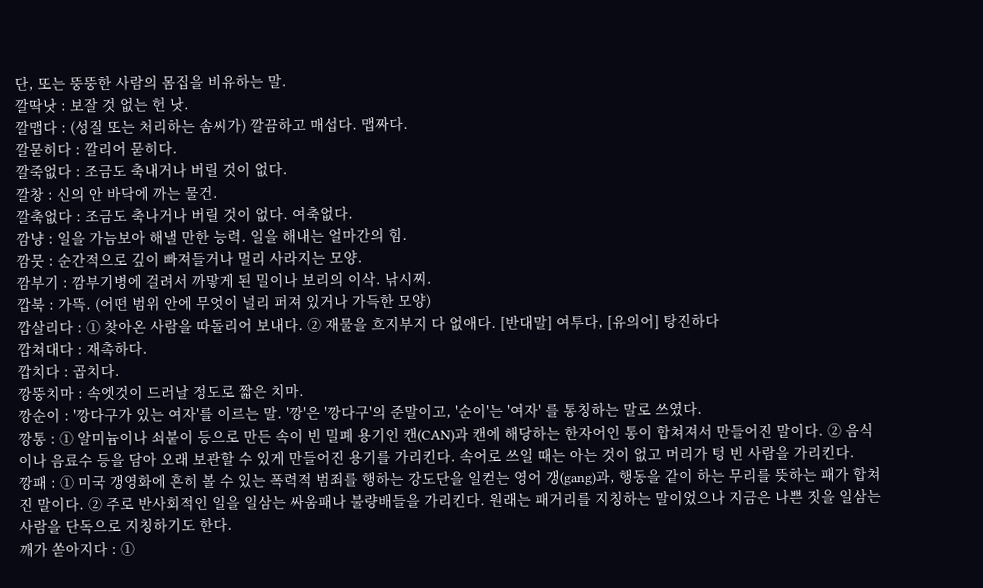단, 또는 뚱뚱한 사람의 몸집을 비유하는 말.
깔딱낫 : 보잘 것 없는 헌 낫.
깔맵다 : (성질 또는 처리하는 솜씨가) 깔끔하고 매섭다. 맵짜다.
깔묻히다 : 깔리어 묻히다.
깔죽없다 : 조금도 축내거나 버릴 것이 없다.
깔창 : 신의 안 바닥에 까는 물건.
깔축없다 : 조금도 축나거나 버릴 것이 없다. 여축없다.
깜냥 : 일을 가늠보아 해낼 만한 능력. 일을 해내는 얼마간의 힘.
깜뭇 : 순간적으로 깊이 빠져들거나 멀리 사라지는 모양.
깜부기 : 깜부기병에 걸려서 까맣게 된 밀이나 보리의 이삭. 낚시찌.
깝북 : 가뜩. (어떤 범위 안에 무엇이 널리 퍼져 있거나 가득한 모양)
깝살리다 : ① 찾아온 사람을 따돌리어 보내다. ② 재물을 흐지부지 다 없애다. [반대말] 여투다, [유의어] 탕진하다
깝쳐대다 : 재촉하다.
깝치다 : 곱치다.
깡뚱치마 : 속엣것이 드러날 정도로 짧은 치마.
깡순이 : '깡다구가 있는 여자'를 이르는 말. '깡'은 '깡다구'의 준말이고, '순이'는 '여자' 를 통칭하는 말로 쓰였다.
깡통 : ① 알미늄이나 쇠붙이 등으로 만든 속이 빈 밀폐 용기인 캔(CAN)과 캔에 해당하는 한자어인 통이 합쳐져서 만들어진 말이다. ② 음식이나 음료수 등을 담아 오래 보관할 수 있게 만들어진 용기를 가리킨다. 속어로 쓰일 때는 아는 것이 없고 머리가 텅 빈 사람을 가리킨다.
깡패 : ① 미국 갱영화에 흔히 볼 수 있는 폭력적 범죄를 행하는 강도단을 일컫는 영어 갱(gang)과, 행동을 같이 하는 무리를 뜻하는 패가 합쳐진 말이다. ② 주로 반사회적인 일을 일삼는 싸움패나 불량배들을 가리킨다. 원래는 패거리를 지칭하는 말이었으나 지금은 나쁜 짓을 일삼는 사람을 단독으로 지칭하기도 한다.
깨가 쏟아지다 : ①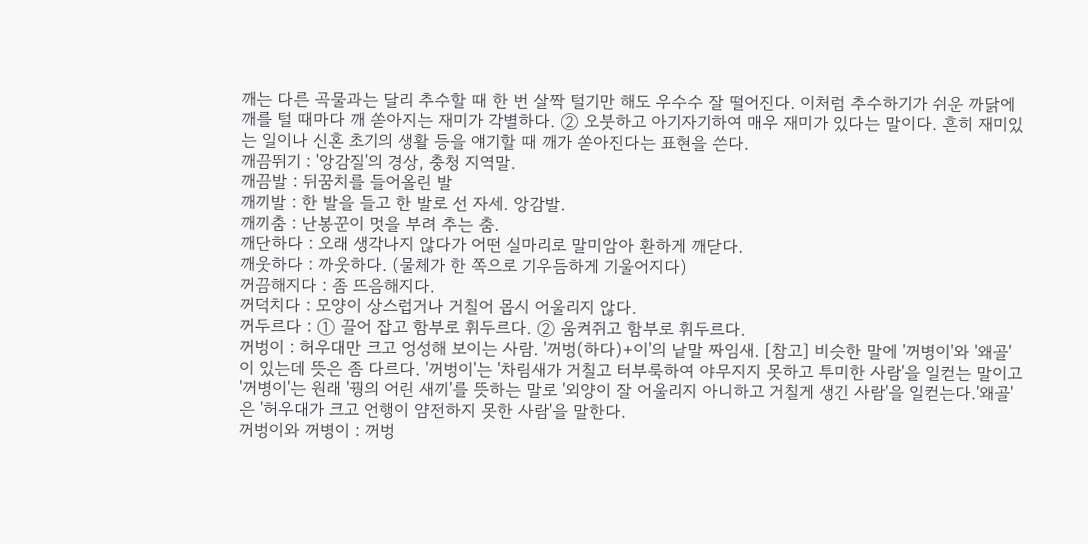깨는 다른 곡물과는 달리 추수할 때 한 번 살짝 털기만 해도 우수수 잘 떨어진다. 이처럼 추수하기가 쉬운 까닭에 깨를 털 때마다 깨 쏟아지는 재미가 각별하다. ② 오붓하고 아기자기하여 매우 재미가 있다는 말이다. 흔히 재미있는 일이나 신혼 초기의 생활 등을 얘기할 때 깨가 쏟아진다는 표현을 쓴다.
깨끔뛰기 : '앙감질'의 경상, 충청 지역말.
깨끔발 : 뒤꿈치를 들어올린 발
깨끼발 : 한 발을 들고 한 발로 선 자세. 앙감발.
깨끼춤 : 난봉꾼이 멋을 부려 추는 춤.
깨단하다 : 오래 생각나지 않다가 어떤 실마리로 말미암아 환하게 깨닫다.
깨웃하다 : 까웃하다. (물체가 한 쪽으로 기우듬하게 기울어지다)
꺼끔해지다 : 좀 뜨음해지다.
꺼덕치다 : 모양이 상스럽거나 거칠어 몹시 어울리지 않다.
꺼두르다 : ① 끌어 잡고 함부로 휘두르다. ② 움켜쥐고 함부로 휘두르다.
꺼벙이 : 허우대만 크고 엉성해 보이는 사람. '꺼벙(하다)+이'의 낱말 짜임새. [참고] 비슷한 말에 '꺼병이'와 '왜골'이 있는데 뜻은 좀 다르다. '꺼벙이'는 '차림새가 거칠고 터부룩하여 야무지지 못하고 투미한 사람'을 일컫는 말이고 '꺼병이'는 원래 '꿩의 어린 새끼'를 뜻하는 말로 '외양이 잘 어울리지 아니하고 거칠게 생긴 사람'을 일컫는다.'왜골'은 '허우대가 크고 언행이 얌전하지 못한 사람'을 말한다.
꺼벙이와 꺼병이 : 꺼벙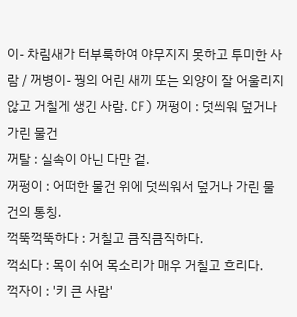이- 차림새가 터부룩하여 야무지지 못하고 투미한 사람 / 꺼병이- 꿩의 어린 새끼 또는 외양이 잘 어울리지 않고 거칠게 생긴 사람. CF) 꺼펑이 : 덧씌워 덮거나 가린 물건
꺼탈 : 실속이 아닌 다만 겉.
꺼펑이 : 어떠한 물건 위에 덧씌워서 덮거나 가린 물건의 통칭.
꺽뚝꺽뚝하다 : 거칠고 큼직큼직하다.
꺽쇠다 : 목이 쉬어 목소리가 매우 거칠고 흐리다.
꺽자이 : '키 큰 사람'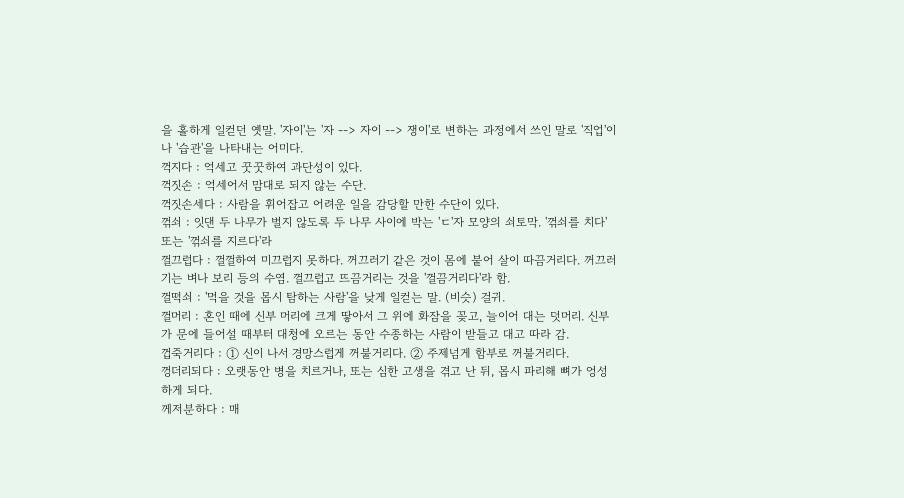을 홀하게 일컫던 옛말. '자이'는 '자 --> 자이 --> 쟁이'로 변하는 과정에서 쓰인 말로 '직업'이나 '습관'을 나타내는 어미다.
꺽지다 : 억세고 꿋꿋하여 과단성이 있다.
꺽짓손 : 억세어서 맘대로 되지 않는 수단.
꺽짓손세다 : 사람을 휘어잡고 어려운 일을 감당할 만한 수단이 있다.
꺾쇠 : 잇댄 두 나무가 벌지 않도록 두 나무 사이에 박는 'ㄷ'자 모양의 쇠토막. '꺾쇠를 치다' 또는 '꺾쇠를 지르다'라
껄끄럽다 : 껄껄하여 미끄럽지 못하다. 꺼끄러기 같은 것이 몸에 붙어 살이 따끔거리다. 꺼끄러기는 벼나 보리 등의 수염. 껄끄럽고 뜨끔거리는 것을 '껄끔거리다'라 함.
껄떡쇠 : '먹을 것을 몹시 탐하는 사람'을 낮게 일컫는 말. (비슷) 걸귀.
껄머리 : 혼인 때에 신부 머리에 크게 땋아서 그 위에 화잠을 꽂고, 늘이어 대는 덧머리. 신부가 문에 들어설 때부터 대청에 오르는 동안 수종하는 사람이 받들고 대고 따라 감.
껍죽거리다 : ① 신이 나서 경망스럽게 꺼불거리다. ② 주제넘게 함부로 꺼불거리다.
껑더리되다 : 오랫동안 병을 치르거나, 또는 심한 고생을 겪고 난 뒤, 몹시 파리해 뼈가 엉성하게 되다.
께저분하다 : 매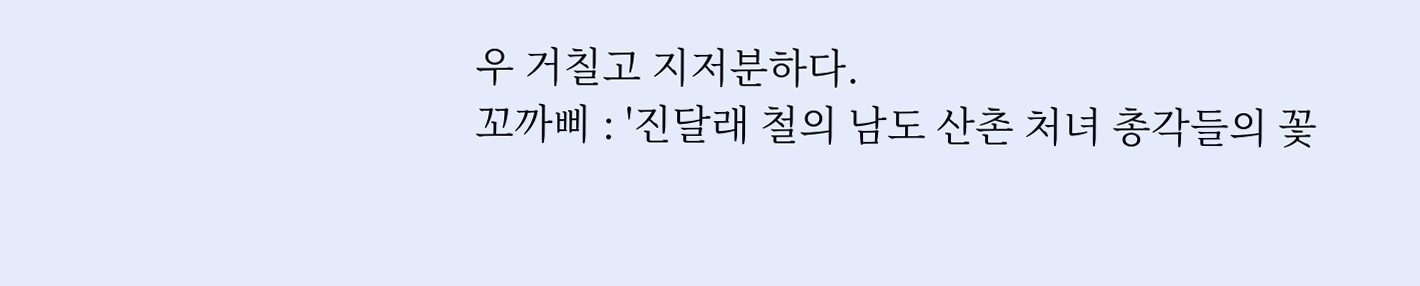우 거칠고 지저분하다.
꼬까삐 : '진달래 철의 남도 산촌 처녀 총각들의 꽃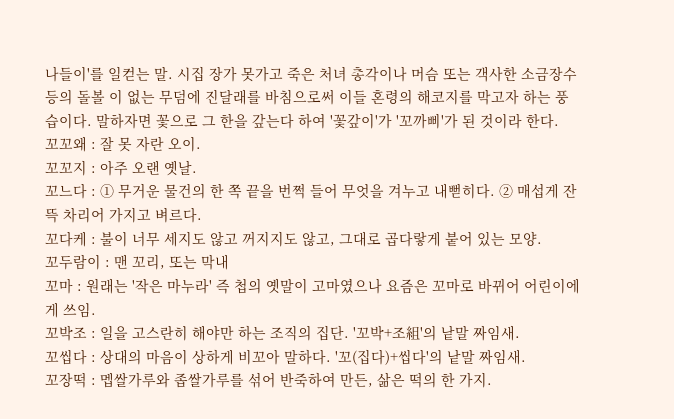나들이'를 일컫는 말. 시집 장가 못가고 죽은 처녀 총각이나 머슴 또는 객사한 소금장수 등의 돌볼 이 없는 무덤에 진달래를 바침으로써 이들 혼령의 해코지를 막고자 하는 풍습이다. 말하자면 꽃으로 그 한을 갚는다 하여 '꽃갚이'가 '꼬까삐'가 된 것이라 한다.
꼬꼬왜 : 잘 못 자란 오이.
꼬꼬지 : 아주 오랜 옛날.
꼬느다 : ① 무거운 물건의 한 쪽 끝을 번쩍 들어 무엇을 겨누고 내뻗히다. ② 매섭게 잔뜩 차리어 가지고 벼르다.
꼬다케 : 불이 너무 세지도 않고 꺼지지도 않고, 그대로 곱다랗게 붙어 있는 모양.
꼬두람이 : 맨 꼬리, 또는 막내
꼬마 : 원래는 '작은 마누라' 즉 첩의 옛말이 고마였으나 요즘은 꼬마로 바뀌어 어린이에게 쓰임.
꼬박조 : 일을 고스란히 해야만 하는 조직의 집단. '꼬박+조組'의 낱말 짜임새.
꼬씹다 : 상대의 마음이 상하게 비꼬아 말하다. '꼬(집다)+씹다'의 낱말 짜임새.
꼬장떡 : 멥쌀가루와 좁쌀가루를 섞어 반죽하여 만든, 삶은 떡의 한 가지.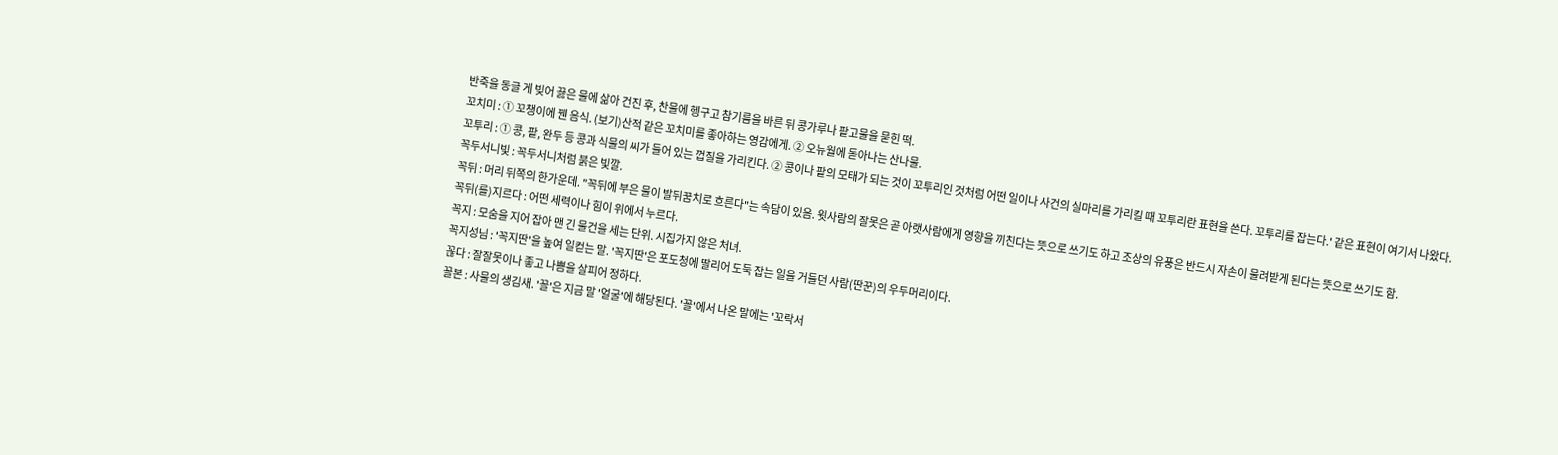반죽을 동글 게 빚어 끓은 물에 삶아 건진 후, 찬물에 헹구고 참기름을 바른 뒤 콩가루나 팥고물을 묻힌 떡.
꼬치미 : ① 꼬챙이에 꿴 음식. (보기)산적 같은 꼬치미를 좋아하는 영감에게. ② 오뉴월에 돋아나는 산나물.
꼬투리 : ① 콩, 팥, 완두 등 콩과 식물의 씨가 들어 있는 껍질을 가리킨다. ② 콩이나 팥의 모태가 되는 것이 꼬투리인 것처럼 어떤 일이나 사건의 실마리를 가리킬 때 꼬투리란 표현을 쓴다. 꼬투리를 잡는다.' 같은 표현이 여기서 나왔다.
꼭두서니빛 : 꼭두서니처럼 붉은 빛깔.
꼭뒤 : 머리 뒤쪽의 한가운데. "꼭뒤에 부은 물이 발뒤꿈치로 흐른다"는 속담이 있음. 윗사람의 잘못은 곧 아랫사람에게 영향을 끼친다는 뜻으로 쓰기도 하고 조상의 유풍은 반드시 자손이 물려받게 된다는 뜻으로 쓰기도 함.
꼭뒤(를)지르다 : 어떤 세력이나 힘이 위에서 누르다.
꼭지 : 모숨을 지어 잡아 맨 긴 물건을 세는 단위. 시집가지 않은 처녀.
꼭지성님 : '꼭지딴'을 높여 일컫는 말. '꼭지딴'은 포도청에 딸리어 도둑 잡는 일을 거들던 사람(딴꾼)의 우두머리이다.
꼲다 : 잘잘못이나 좋고 나쁨을 살피어 정하다.
꼴본 : 사물의 생김새. '꼴'은 지금 말 '얼굴'에 해당된다. '꼴'에서 나온 말에는 '꼬락서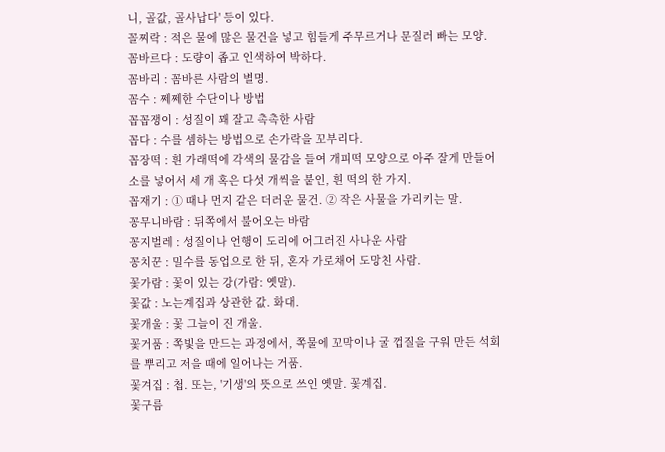니, 골값, 골사납다' 등이 있다.
꼴찌락 : 적은 물에 많은 물건을 넣고 힘들게 주무르거나 문질러 빠는 모양.
꼼바르다 : 도량이 좁고 인색하여 박하다.
꼼바리 : 꼼바른 사람의 별명.
꼼수 : 쩨쩨한 수단이나 방법
꼽꼽쟁이 : 성질이 꽤 잘고 촉촉한 사람
꼽다 : 수를 셈하는 방법으로 손가락을 꼬부리다.
꼽장떡 : 흰 가래떡에 각색의 물감을 들여 개피떡 모양으로 아주 잘게 만들어 소를 넣어서 세 개 혹은 다섯 개씩을 붙인, 흰 떡의 한 가지.
꼽재기 : ① 때나 먼지 같은 더러운 물건. ② 작은 사물을 가리키는 말.
꽁무니바람 : 뒤쪽에서 불어오는 바람
꽁지벌레 : 성질이나 언행이 도리에 어그러진 사나운 사람
꽁치꾼 : 밀수를 동업으로 한 뒤, 혼자 가로채어 도망친 사람.
꽃가람 : 꽃이 있는 강(가람: 옛말).
꽃값 : 노는계집과 상관한 값. 화대.
꽃개울 : 꽃 그늘이 진 개울.
꽃거품 : 쪽빛을 만드는 과정에서, 쪽물에 꼬막이나 굴 껍질을 구워 만든 석회를 뿌리고 저을 때에 일어나는 거품.
꽃겨집 : 첩. 또는, '기생'의 뜻으로 쓰인 옛말. 꽃계집.
꽃구름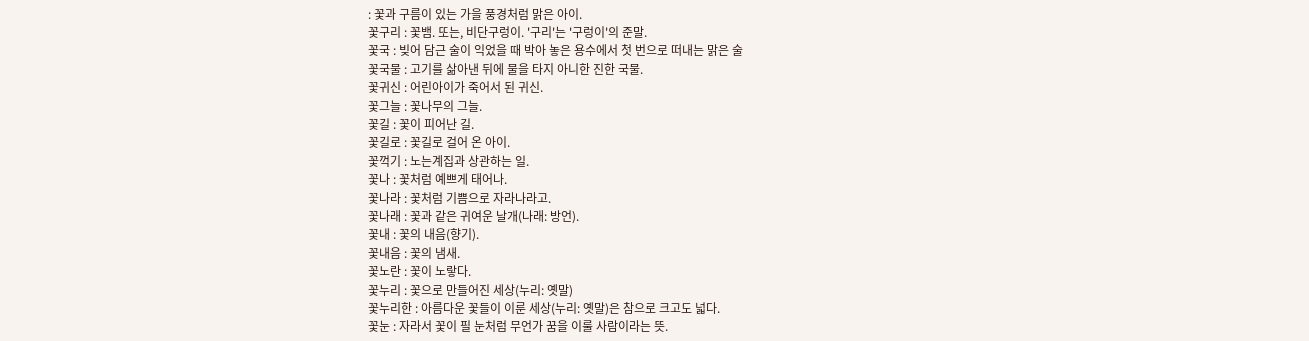: 꽃과 구름이 있는 가을 풍경처럼 맑은 아이.
꽃구리 : 꽃뱀. 또는, 비단구렁이. '구리'는 '구렁이'의 준말.
꽃국 : 빚어 담근 술이 익었을 때 박아 놓은 용수에서 첫 번으로 떠내는 맑은 술
꽃국물 : 고기를 삶아낸 뒤에 물을 타지 아니한 진한 국물.
꽃귀신 : 어린아이가 죽어서 된 귀신.
꽃그늘 : 꽃나무의 그늘.
꽃길 : 꽃이 피어난 길.
꽃길로 : 꽃길로 걸어 온 아이.
꽃꺽기 : 노는계집과 상관하는 일.
꽃나 : 꽃처럼 예쁘게 태어나.
꽃나라 : 꽃처럼 기쁨으로 자라나라고.
꽃나래 : 꽃과 같은 귀여운 날개(나래: 방언).
꽃내 : 꽃의 내음(향기).
꽃내음 : 꽃의 냄새.
꽃노란 : 꽃이 노랗다.
꽃누리 : 꽃으로 만들어진 세상(누리: 옛말)
꽃누리한 : 아름다운 꽃들이 이룬 세상(누리: 옛말)은 참으로 크고도 넓다.
꽃눈 : 자라서 꽃이 필 눈처럼 무언가 꿈을 이룰 사람이라는 뜻.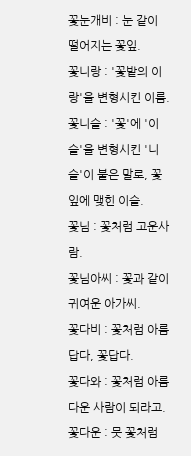꽃눈개비 : 눈 같이 떨어지는 꽃잎.
꽃니랑 : '꽃밭의 이랑'을 변형시킨 이름.
꽃니슬 : '꽃'에 '이슬'을 변형시킨 '니슬'이 붙은 말로, 꽃잎에 맺힌 이슬.
꽃님 : 꽃처럼 고운사람.
꽃님아씨 : 꽃과 같이 귀여운 아가씨.
꽃다비 : 꽃처럼 아름답다, 꽃답다.
꽃다와 : 꽃처럼 아름다운 사람이 되라고.
꽃다운 : 뭇 꽃처럼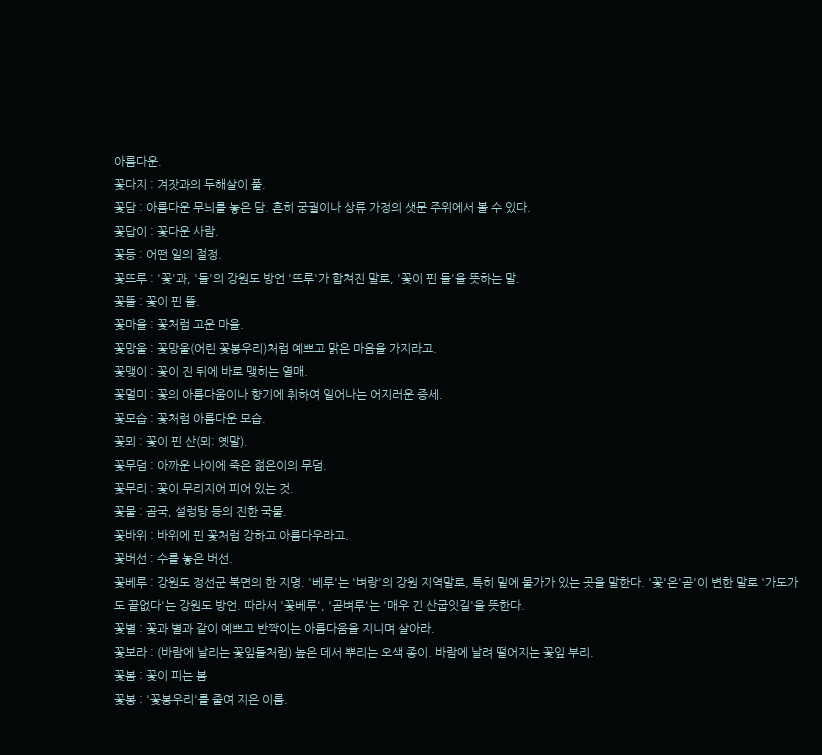아름다운.
꽃다지 : 겨잣과의 두해살이 풀.
꽃담 : 아름다운 무늬를 놓은 담. 흔히 궁궐이나 상류 가정의 샛문 주위에서 볼 수 있다.
꽃답이 : 꽃다운 사람.
꽃등 : 어떤 일의 절정.
꽃뜨루 : '꽃'과, '들'의 강원도 방언 '뜨루'가 합쳐진 말로, '꽃이 핀 들'을 뜻하는 말.
꽃뜰 : 꽃이 핀 뜰.
꽃마을 : 꽃처럼 고운 마을.
꽃망울 : 꽃망울(어린 꽃봉우리)처럼 예쁘고 맑은 마음을 가지라고.
꽃맺이 : 꽃이 진 뒤에 바로 맺히는 열매.
꽃멀미 : 꽃의 아름다움이나 향기에 취하여 일어나는 어지러운 증세.
꽃모습 : 꽃처럼 아름다운 모습.
꽃뫼 : 꽃이 핀 산(뫼: 옛말).
꽃무덤 : 아까운 나이에 죽은 젊은이의 무덤.
꽃무리 : 꽃이 무리지어 피어 있는 것.
꽃물 : 곰국, 설렁탕 등의 진한 국물.
꽃바위 : 바위에 핀 꽃처럼 강하고 아름다우라고.
꽃버선 : 수를 놓은 버선.
꽃베루 : 강원도 정선군 북면의 한 지명. '베루'는 '벼랑'의 강원 지역말로, 특히 밑에 물가가 있는 곳을 말한다. '꽃'은'곧'이 변한 말로 '가도가도 끝없다'는 강원도 방언. 따라서 '꽃베루', '곧벼루'는 '매우 긴 산굽잇길'을 뜻한다.
꽃별 : 꽃과 별과 같이 예쁘고 반짝이는 아름다움을 지니며 살아라.
꽃보라 : (바람에 날리는 꽃잎들처럼) 높은 데서 뿌리는 오색 종이. 바람에 날려 떨어지는 꽃잎 부리.
꽃봄 : 꽃이 피는 봄
꽃봉 : '꽃봉우리'를 줄여 지은 이름.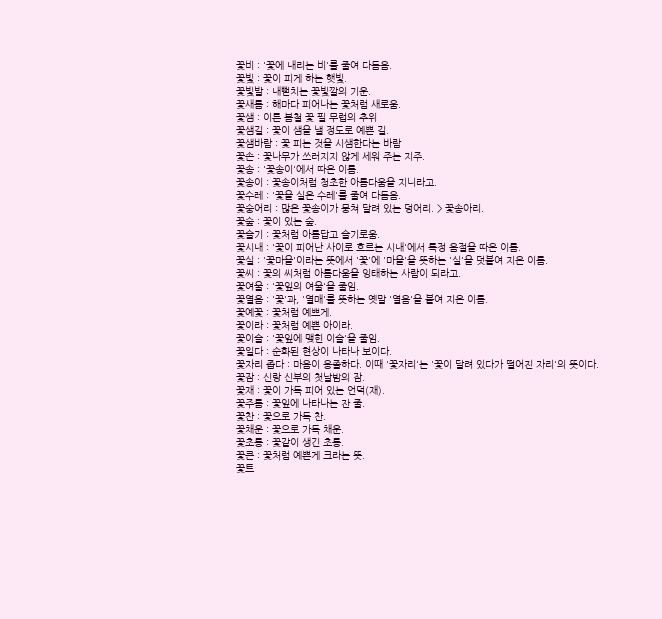꽃비 : '꽃에 내리는 비'를 줄여 다듬음.
꽃빛 : 꽃이 피게 하는 햇빛.
꽃빛발 : 내뻗치는 꽃빛깔의 기운.
꽃새롬 : 해마다 피어나는 꽃처럼 새로움.
꽃샘 : 이른 봄철 꽃 필 무럽의 추위
꽃샘길 : 꽃이 샘을 낼 정도로 예쁜 길.
꽃샘바람 : 꽃 피는 것을 시샘한다는 바람
꽃손 : 꽃나무가 쓰러지지 않게 세워 주는 지주.
꽃송 : '꽃송이'에서 따온 이름.
꽃송이 : 꽃송이처럼 청초한 아름다움을 지니라고.
꽃수레 : '꽃을 실은 수레'를 줄여 다듬음.
꽃숭어리 : 많은 꽃송이가 뭉쳐 달려 있는 덩어리. > 꽃송아리.
꽃숲 : 꽃이 있는 숲.
꽃슬기 : 꽃처럼 아름답고 슬기로움.
꽃시내 : '꽃이 피어난 사이로 흐르는 시내'에서 특정 음절을 따온 이름.
꽃실 : '꽃마을'이라는 뜻에서 '꽃'에 '마을'을 뜻하는 '실'을 덧붙여 지은 이름.
꽃씨 : 꽃의 씨처럼 아름다움을 잉태하는 사람이 되라고.
꽃여울 : '꽃잎의 여울'을 줄임.
꽃열음 : '꽃'과, '열매'를 뜻하는 옛말 '열음'을 붙여 지은 이름.
꽃예꽃 : 꽃처럼 예쁘게.
꽃이라 : 꽃처럼 예쁜 아이라.
꽃이슬 : '꽃잎에 맺힌 이슬'을 줄임.
꽃일다 : 순화된 현상이 나타나 보이다.
꽃자리 좁다 : 마음이 옹졸하다. 이때 '꽃자리'는 '꽃이 달려 있다가 떨어진 자리'의 뜻이다.
꽃잠 : 신랑 신부의 첫날밤의 잠.
꽃재 : 꽃이 가득 피어 있는 언덕(재).
꽃주름 : 꽃잎에 나타나는 잔 줄.
꽃찬 : 꽃으로 가득 찬.
꽃채운 : 꽃으로 가득 채운.
꽃초롱 : 꽃같이 생긴 초롱.
꽃큰 : 꽃처럼 예쁜게 크라는 뜻.
꽃트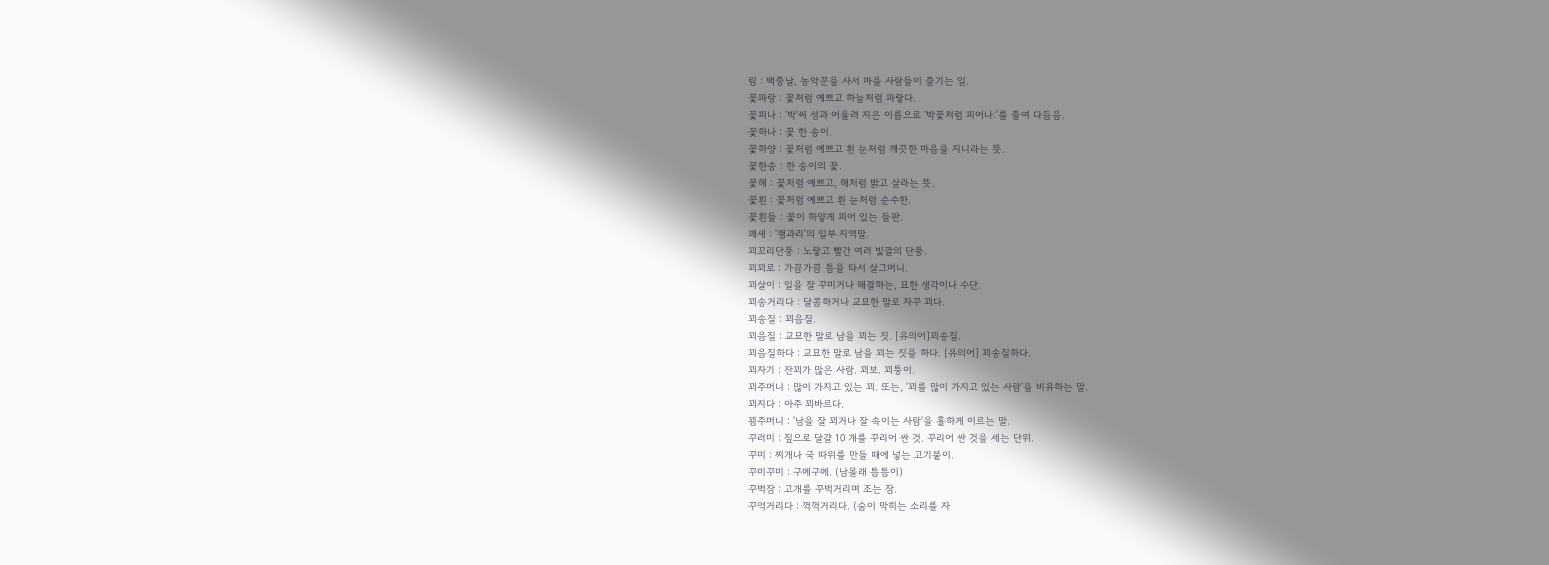림 : 백중날, 농악꾼을 사서 마을 사람들이 즐기는 일.
꽃파랑 : 꽃처럼 예쁘고 하늘처럼 파랗다.
꽃피나 : '박'씨 성과 어울려 지은 이름으로 '박꽃처럼 피어나:'를 줄여 다듬음.
꽃하나 : 꽃 한 송이.
꽃하양 : 꽃처럼 예쁘고 흰 눈처럼 깨끗한 마음을 지니라는 뜻.
꽃한송 : 한 송이의 꽃.
꽃해 : 꽃처럼 예쁘고, 해처럼 밝고 살라는 뜻.
꽃흰 : 꽃처럼 예쁘고 흰 눈처럼 순수한.
꽃흰들 : 꽃이 하얗게 피어 있는 들판.
꽤새 : '꽹과리'의 일부 지역말.
꾀꼬리단풍 : 노랗고 빨간 여러 빛깔의 단풍.
꾀꾀로 : 가끔가끔 틈을 타서 살그머니.
꾀살이 : 일을 잘 꾸미거나 해결하는, 묘한 생각이나 수단.
꾀송거리다 : 달콤하거나 교묘한 말로 자꾸 꾀다.
꾀송질 : 꾀음질.
꾀음질 : 교묘한 말로 남을 꾀는 짓. [유의어]꾀송질.
꾀음질하다 : 교묘한 말로 남을 꾀는 짓을 하다. [유의어] 꾀송질하다.
꾀자기 : 잔꾀가 많은 사람. 꾀보. 꾀퉁이.
꾀주머니 : 많이 가지고 있는 꾀. 또는, '꾀를 많이 가지고 있는 사람'을 비유하는 말.
꾀지다 : 아주 꾀바르다.
꾐주머니 : '남을 잘 꾀거나 잘 속이는 사람'을 홀하게 이르는 말.
꾸러미 : 짚으로 달걀 10 개를 꾸리어 싼 것. 꾸리어 싼 것을 세는 단위.
꾸미 : 찌개나 국 따위를 만들 때에 넣는 고기붙이.
꾸미꾸미 : 구메구메. (남몰래 틈틈이)
꾸벅잠 : 고개를 꾸벅거리며 조는 잠.
꾸억거리다 : 꺽꺽거리다. (숨이 막히는 소리를 자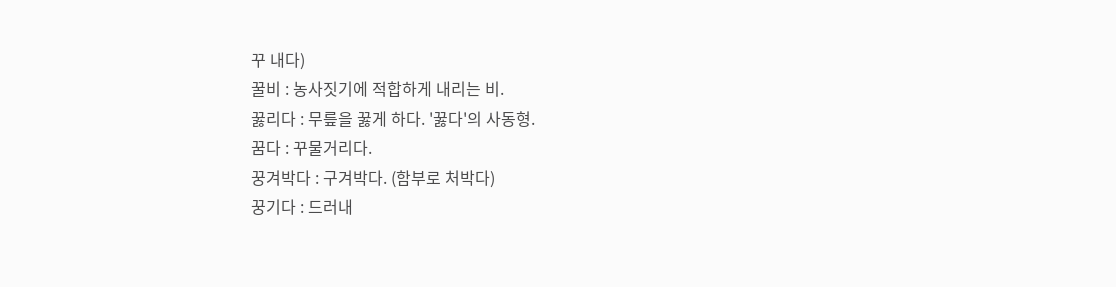꾸 내다)
꿀비 : 농사짓기에 적합하게 내리는 비.
꿇리다 : 무릎을 꿇게 하다. '꿇다'의 사동형.
꿈다 : 꾸물거리다.
꿍겨박다 : 구겨박다. (함부로 처박다)
꿍기다 : 드러내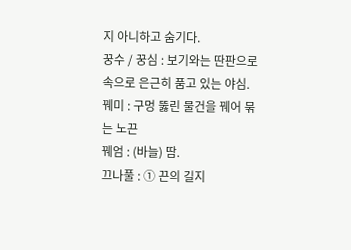지 아니하고 숨기다.
꿍수 / 꿍심 : 보기와는 딴판으로 속으로 은근히 품고 있는 야심.
꿰미 : 구멍 뚫린 물건을 꿰어 묶는 노끈
꿰엄 : (바늘) 땀.
끄나풀 : ① 끈의 길지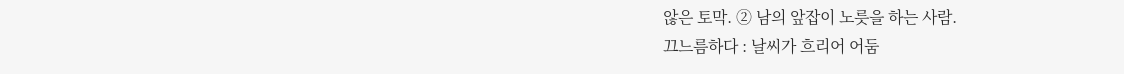않은 토막. ② 남의 앞잡이 노릇을 하는 사람.
끄느름하다 : 날씨가 흐리어 어둠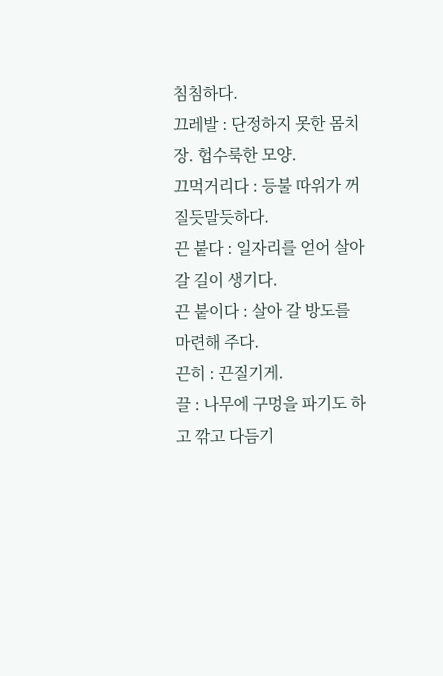침침하다.
끄레발 : 단정하지 못한 몸치장. 헙수룩한 모양.
끄먹거리다 : 등불 따위가 꺼질듯말듯하다.
끈 붙다 : 일자리를 얻어 살아 갈 길이 생기다.
끈 붙이다 : 살아 갈 방도를 마련해 주다.
끈히 : 끈질기게.
끌 : 나무에 구멍을 파기도 하고 깎고 다듬기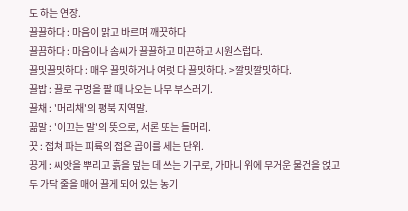도 하는 연장.
끌끌하다 : 마음이 맑고 바르며 깨끗하다
끌끔하다 : 마음이나 솜씨가 끌끌하고 미끈하고 시원스럽다.
끌밋끌밋하다 : 매우 끌밋하거나 여럿 다 끌밋하다. >깔밋깔밋하다.
끌밥 : 끌로 구멍을 팔 때 나오는 나무 부스러기.
끌채 : '머리채'의 평북 지역말.
끎말 : '이끄는 말'의 뜻으로, 서론 또는 들머리.
끗 : 접쳐 파는 피륙의 접은 곱이를 세는 단위.
끙게 : 씨앗을 뿌리고 흙을 덮는 데 쓰는 기구로, 가마니 위에 무거운 물건을 얹고 두 가닥 줄을 매어 끌게 되어 있는 농기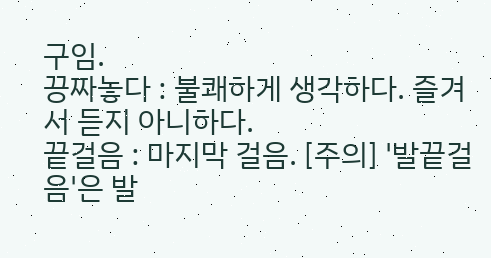구임.
끙짜놓다 : 불쾌하게 생각하다. 즐겨서 듣지 아니하다.
끝걸음 : 마지막 걸음. [주의] '발끝걸음'은 발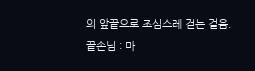의 앞끝으로 조심스레 걷는 걸음.
끝손님 : 마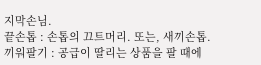지막손님.
끝손톱 : 손톱의 끄트머리. 또는, 새끼손톱.
끼워팔기 : 공급이 딸리는 상품을 팔 때에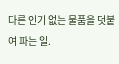다른 인기 없는 물품을 덧붙여 파는 일.